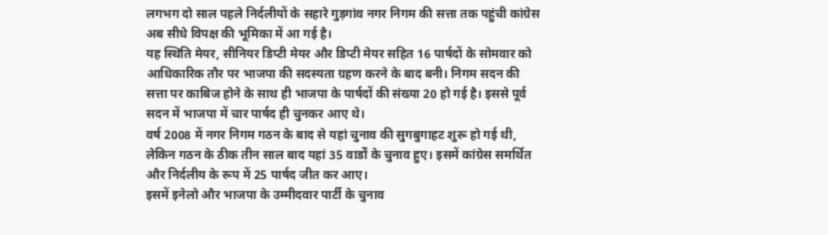लगभग दो साल पहले निर्दलीयों के सहारे गुड़गांव नगर निगम की सत्ता तक पहुंची कांग्रेस अब सीधे विपक्ष की भूमिका में आ गई है।
यह स्थिति मेयर, सीनियर डिप्टी मेयर और डिप्टी मेयर सहित 16 पार्षदों के सोमवार को आधिकारिक तौर पर भाजपा की सदस्यता ग्रहण करने के बाद बनी। निगम सदन की सत्ता पर काबिज होने के साथ ही भाजपा के पार्षदों की संख्या 20 हो गई है। इससे पूर्व सदन में भाजपा में चार पार्षद ही चुनकर आए थे।
वर्ष 2008 में नगर निगम गठन के बाद से यहां चुनाव की सुगबुगाहट शुरू हो गई थी, लेकिन गठन के ठीक तीन साल बाद यहां 35 वार्डों के चुनाव हुए। इसमें कांग्रेस समर्थित और निर्दलीय के रूप में 25 पार्षद जीत कर आए।
इसमें इनेलो और भाजपा के उम्मीदवार पार्टी के चुनाव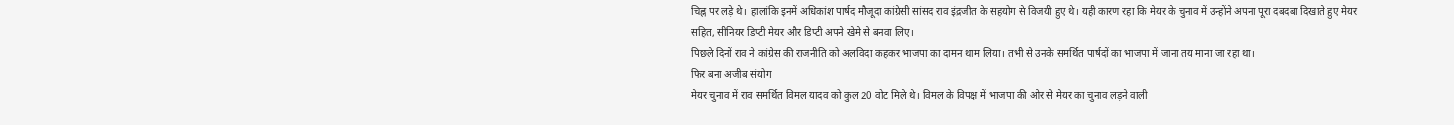चिह्न पर लड़े थे। हालांकि इनमें अधिकांश पार्षद मौजूदा कांग्रेसी सांसद राव इंद्रजीत के सहयोग से विजयी हुए थे। यही कारण रहा कि मेयर के चुनाव में उन्होंने अपना पूरा दबदबा दिखाते हुए मेयर सहित, सीनियर डिप्टी मेयर और डिप्टी अपने खेमे से बनवा लिए।
पिछले दिनों राव ने कांग्रेस की राजनीति को अलविदा कहकर भाजपा का दामन थाम लिया। तभी से उनके समर्थित पार्षदों का भाजपा में जाना तय माना जा रहा था।
फिर बना अजीब संयोग
मेयर चुनाव में राव समर्थित विमल यादव को कुल 20 वोट मिले थे। विमल के विपक्ष में भाजपा की ओर से मेयर का चुनाव लड़ने वाली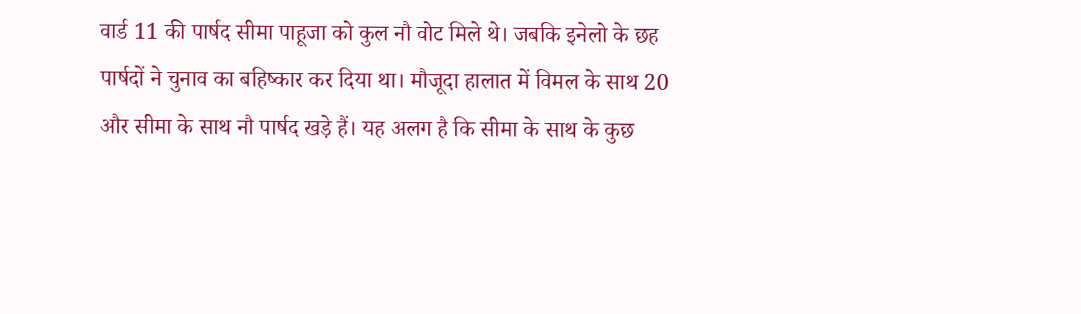वार्ड 11 की पार्षद सीमा पाहूजा को कुल नौ वोट मिले थे। जबकि इनेलो के छह पार्षदों ने चुनाव का बहिष्कार कर दिया था। मौजूदा हालात में विमल के साथ 20 और सीमा के साथ नौ पार्षद खड़े हैं। यह अलग है कि सीमा के साथ के कुछ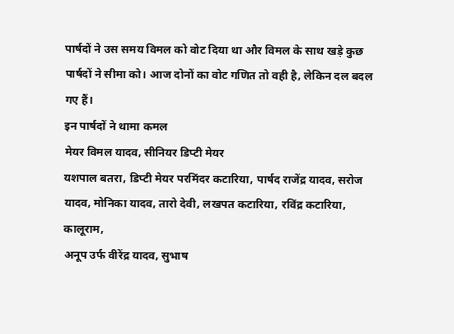पार्षदों ने उस समय विमल को वोट दिया था और विमल के साथ खड़े कुछ पार्षदों ने सीमा को। आज दोनों का वोट गणित तो वही है, लेकिन दल बदल गए हैं।
इन पार्षदों ने थामा कमल
मेयर विमल यादव, सीनियर डिप्टी मेयर
यशपाल बतरा, डिप्टी मेयर परमिंदर कटारिया, पार्षद राजेंद्र यादव, सरोज
यादव, मोनिका यादव, तारो देवी, लखपत कटारिया, रविंद्र कटारिया, कालूराम,
अनूप उर्फ वीरेंद्र यादव, सुभाष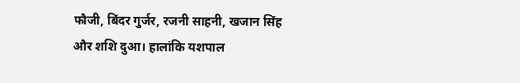फौजी, बिंदर गुर्जर, रजनी साहनी, खजान सिंह
और शशि दुआ। हालांकि यशपाल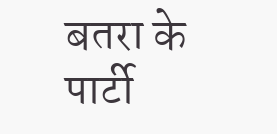बतरा के पार्टी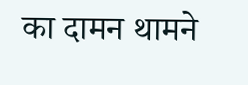का दामन थामने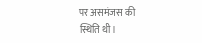पर असमंजस की
स्थिति थी।